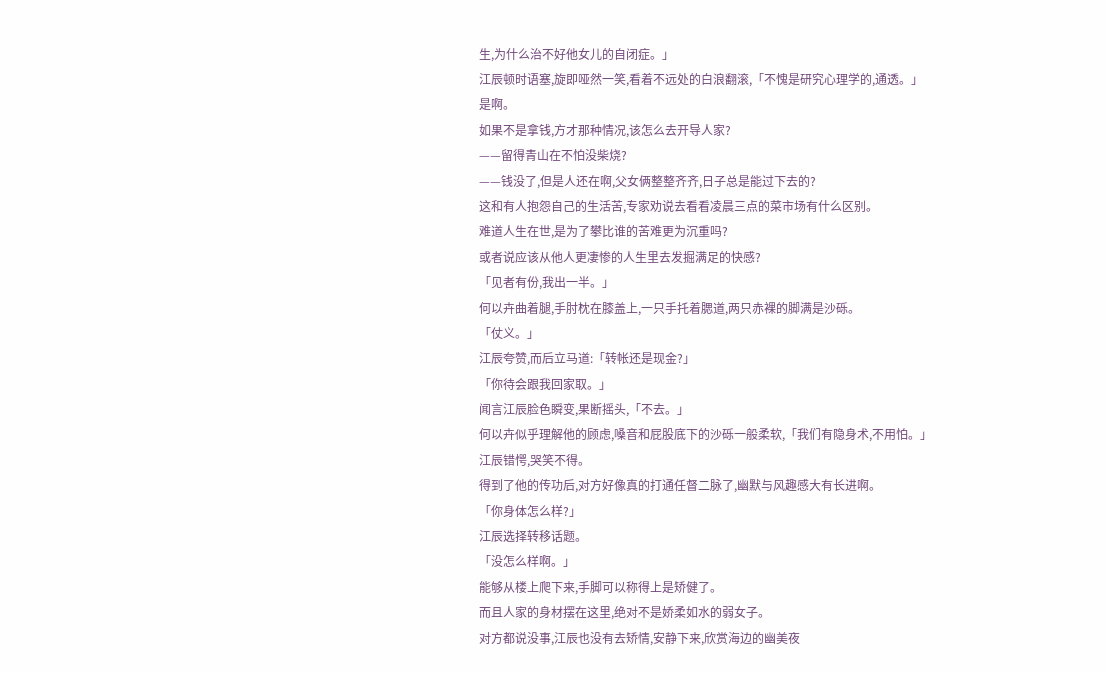生,为什么治不好他女儿的自闭症。」
江辰顿时语塞,旋即哑然一笑,看着不远处的白浪翻滚,「不愧是研究心理学的,通透。」
是啊。
如果不是拿钱,方才那种情况,该怎么去开导人家?
——留得青山在不怕没柴烧?
——钱没了,但是人还在啊,父女俩整整齐齐,日子总是能过下去的?
这和有人抱怨自己的生活苦,专家劝说去看看凌晨三点的菜市场有什么区别。
难道人生在世,是为了攀比谁的苦难更为沉重吗?
或者说应该从他人更凄惨的人生里去发掘满足的快感?
「见者有份,我出一半。」
何以卉曲着腿,手肘枕在膝盖上,一只手托着腮道,两只赤裸的脚满是沙砾。
「仗义。」
江辰夸赞,而后立马道:「转帐还是现金?」
「你待会跟我回家取。」
闻言江辰脸色瞬变,果断摇头,「不去。」
何以卉似乎理解他的顾虑,嗓音和屁股底下的沙砾一般柔软,「我们有隐身术,不用怕。」
江辰错愕,哭笑不得。
得到了他的传功后,对方好像真的打通任督二脉了,幽默与风趣感大有长进啊。
「你身体怎么样?」
江辰选择转移话题。
「没怎么样啊。」
能够从楼上爬下来,手脚可以称得上是矫健了。
而且人家的身材摆在这里,绝对不是娇柔如水的弱女子。
对方都说没事,江辰也没有去矫情,安静下来,欣赏海边的幽美夜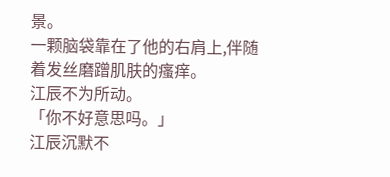景。
一颗脑袋靠在了他的右肩上,伴随着发丝磨蹭肌肤的瘙痒。
江辰不为所动。
「你不好意思吗。」
江辰沉默不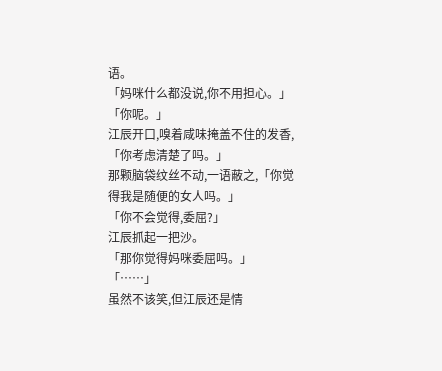语。
「妈咪什么都没说,你不用担心。」
「你呢。」
江辰开口,嗅着咸味掩盖不住的发香,「你考虑清楚了吗。」
那颗脑袋纹丝不动,一语蔽之,「你觉得我是随便的女人吗。」
「你不会觉得,委屈?」
江辰抓起一把沙。
「那你觉得妈咪委屈吗。」
「……」
虽然不该笑,但江辰还是情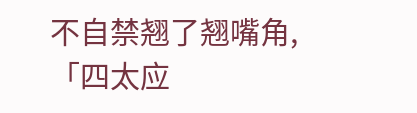不自禁翘了翘嘴角,「四太应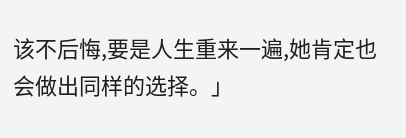该不后悔,要是人生重来一遍,她肯定也会做出同样的选择。」